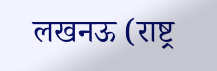लखनऊ (राष्ट्र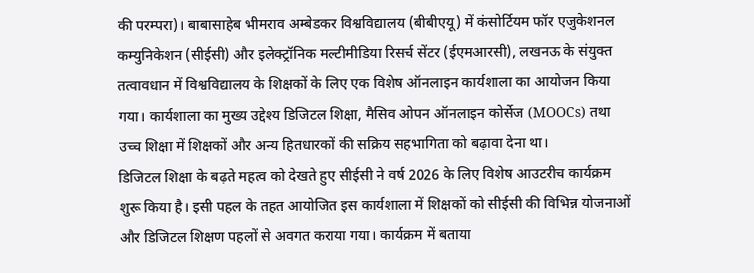की परम्परा)। बाबासाहेब भीमराव अम्बेडकर विश्वविद्यालय (बीबीएयू) में कंसोर्टियम फॉर एजुकेशनल कम्युनिकेशन (सीईसी) और इलेक्ट्रॉनिक मल्टीमीडिया रिसर्च सेंटर (ईएमआरसी), लखनऊ के संयुक्त तत्वावधान में विश्वविद्यालय के शिक्षकों के लिए एक विशेष ऑनलाइन कार्यशाला का आयोजन किया गया। कार्यशाला का मुख्य उद्देश्य डिजिटल शिक्षा, मैसिव ओपन ऑनलाइन कोर्सेज (MOOCs) तथा उच्च शिक्षा में शिक्षकों और अन्य हितधारकों की सक्रिय सहभागिता को बढ़ावा देना था।
डिजिटल शिक्षा के बढ़ते महत्व को देखते हुए सीईसी ने वर्ष 2026 के लिए विशेष आउटरीच कार्यक्रम शुरू किया है। इसी पहल के तहत आयोजित इस कार्यशाला में शिक्षकों को सीईसी की विभिन्न योजनाओं और डिजिटल शिक्षण पहलों से अवगत कराया गया। कार्यक्रम में बताया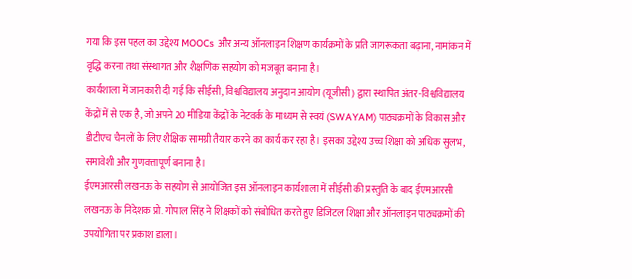गया कि इस पहल का उद्देश्य MOOCs और अन्य ऑनलाइन शिक्षण कार्यक्रमों के प्रति जागरूकता बढ़ाना, नामांकन में वृद्धि करना तथा संस्थागत और शैक्षणिक सहयोग को मजबूत बनाना है।
कार्यशाला में जानकारी दी गई कि सीईसी, विश्वविद्यालय अनुदान आयोग (यूजीसी) द्वारा स्थापित अंतर-विश्वविद्यालय केंद्रों में से एक है, जो अपने 20 मीडिया केंद्रों के नेटवर्क के माध्यम से स्वयं (SWAYAM) पाठ्यक्रमों के विकास और डीटीएच चैनलों के लिए शैक्षिक सामग्री तैयार करने का कार्य कर रहा है। इसका उद्देश्य उच्च शिक्षा को अधिक सुलभ, समावेशी और गुणवत्तापूर्ण बनाना है।
ईएमआरसी लखनऊ के सहयोग से आयोजित इस ऑनलाइन कार्यशाला में सीईसी की प्रस्तुति के बाद ईएमआरसी लखनऊ के निदेशक प्रो. गोपाल सिंह ने शिक्षकों को संबोधित करते हुए डिजिटल शिक्षा और ऑनलाइन पाठ्यक्रमों की उपयोगिता पर प्रकाश डाला।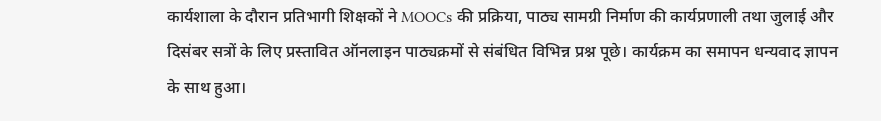कार्यशाला के दौरान प्रतिभागी शिक्षकों ने MOOCs की प्रक्रिया, पाठ्य सामग्री निर्माण की कार्यप्रणाली तथा जुलाई और दिसंबर सत्रों के लिए प्रस्तावित ऑनलाइन पाठ्यक्रमों से संबंधित विभिन्न प्रश्न पूछे। कार्यक्रम का समापन धन्यवाद ज्ञापन के साथ हुआ।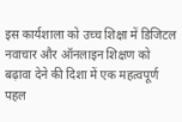इस कार्यशाला को उच्च शिक्षा में डिजिटल नवाचार और ऑनलाइन शिक्षण को बढ़ावा देने की दिशा में एक महत्वपूर्ण पहल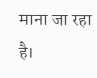माना जा रहा है।